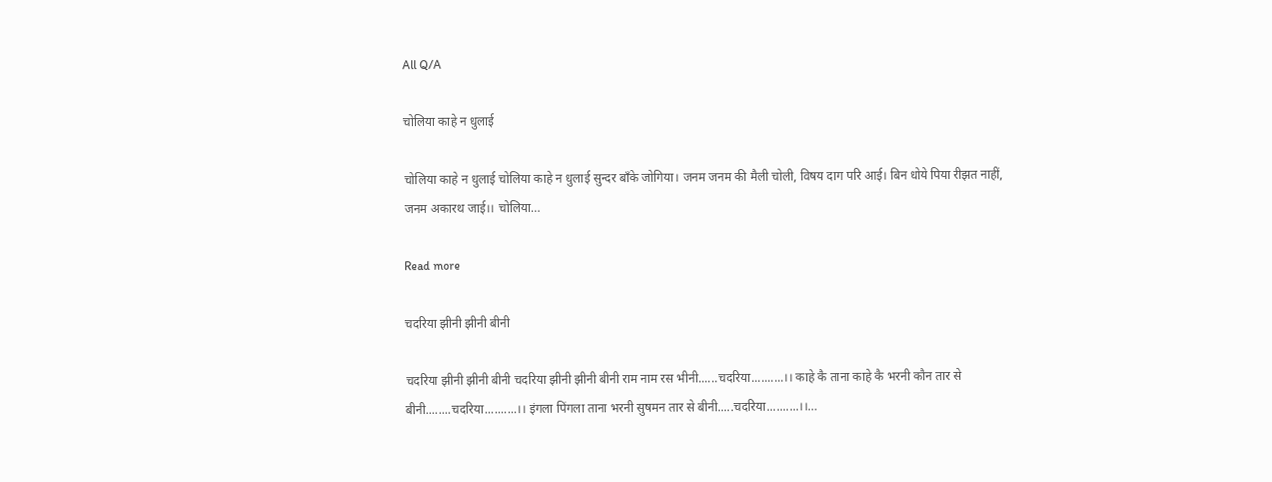All Q/A

चोलिया काहे न धुलाई

चोलिया काहे न धुलाई चोलिया काहे न धुलाई सुन्दर बाँके जोगिया। जनम जनम की मैली चोली, विषय दाग परि आई। बिन धोये पिया रीझत नाहीं, जनम अकारथ जाई।। चोलिया…

Read more

चदरिया झीनी झीनी बीनी

चदरिया झीनी झीनी बीनी चदरिया झीनी झीनी बीनी राम नाम रस भीनी......चदरिया..........।। काहे कै ताना काहे कै भरनी कौन तार से बीनी........चदरिया..........।। इंगला पिंगला ताना भरनी सुषमन तार से बीनी.....चदरिया..........।।…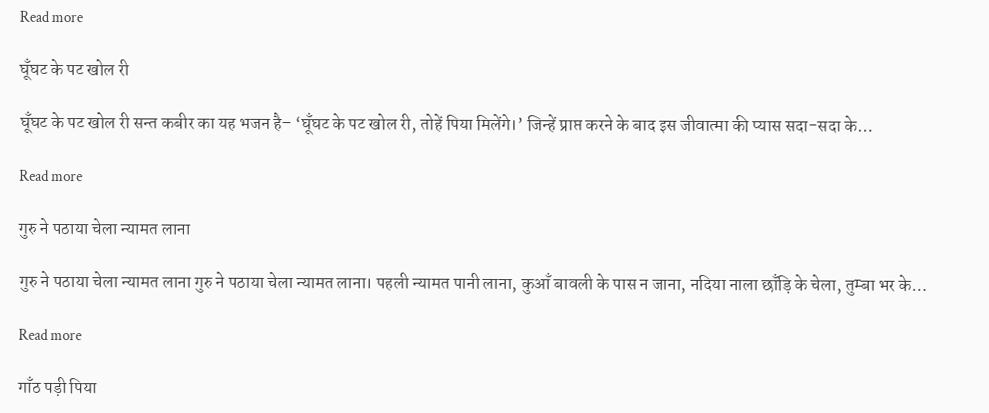Read more

घूँघट के पट खोल री

घूँघट के पट खोल री सन्त कबीर का यह भजन है– ‘घूँघट के पट खोल री, तोहें पिया मिलेंगे।’ जिन्हें प्राप्त करने के बाद इस जीवात्मा की प्यास सदा-सदा के…

Read more

गुरु ने पठाया चेला न्यामत लाना

गुरु ने पठाया चेला न्यामत लाना गुरु ने पठाया चेला न्यामत लाना। पहली न्यामत पानी लाना, कुआँ बावली के पास न जाना, नदिया नाला छाँड़ि के चेला, तुम्बा भर के…

Read more

गाँठ पड़ी पिया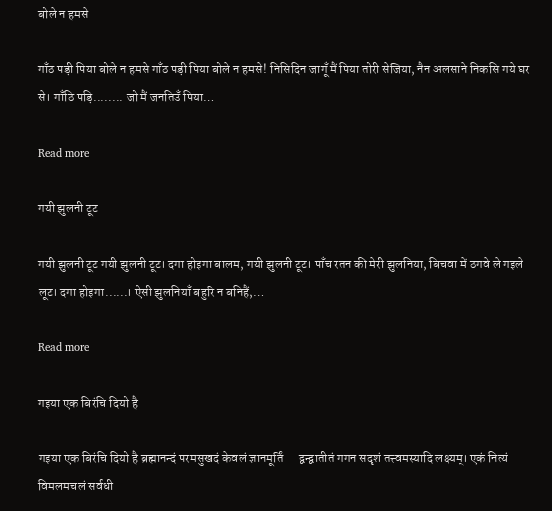बोले न हमसे

गाँठ पड़ी पिया बोले न हमसे गाँठ पड़ी पिया बोले न हमसे! निसिदिन जागूँ मैं पिया तोरी सेजिया, नैन अलसाने निकसि गये घर से। गाँठि पड़ि........ जो मैं जनतिउँ पिया…

Read more

गयी झुलनी टूट

गयी झुलनी टूट गयी झुलनी टूट। दगा होइगा बालम, गयी झुलनी टूट। पाँच रतन की मेरी झुलनिया, बिचवा में ठगवे ले गइले लूट। दगा होइगा......। ऐसी झुलनियाँ बहुरि न बनिहैं,…

Read more

गइया एक बिरंचि दियो है

गइया एक बिरंचि दियो है ब्रह्मानन्दं परमसुखदं केवलं ज्ञानमूर्तिं      द्वन्द्वातीतं गगन सदृशं तत्त्वमस्यादि लक्ष्यम्। एकं नित्यं विमलमचलं सर्वधी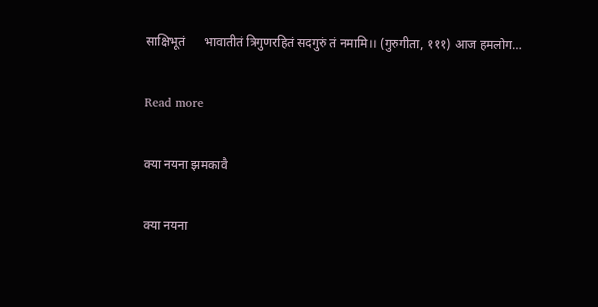साक्षिभूतं      भावातीतं त्रिगुणरहितं सदगुरुं तं नमामि।। (गुरुगीता, १११) आज हमलोग…

Read more

क्या नयना झमकावै

क्या नयना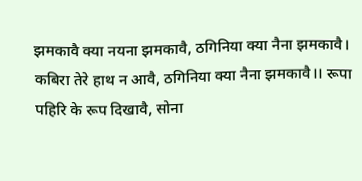झमकावै क्या नयना झमकावै, ठगिनिया क्या नैना झमकावै। कबिरा तेरे हाथ न आवै, ठगिनिया क्या नैना झमकावै।। रूपा पहिरि के रूप दिखावै, सोना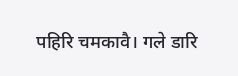पहिरि चमकावै। गले डारि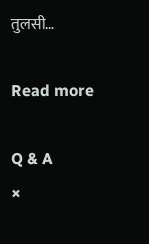तुलसी…

Read more

Q & A
×